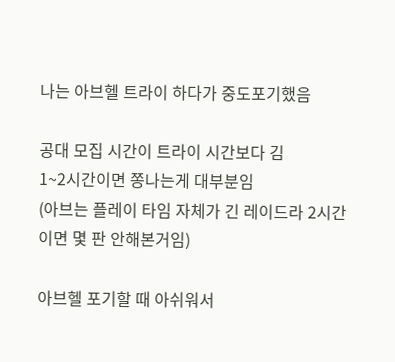나는 아브헬 트라이 하다가 중도포기했음

공대 모집 시간이 트라이 시간보다 김
1~2시간이면 쫑나는게 대부분임
(아브는 플레이 타임 자체가 긴 레이드라 2시간이면 몇 판 안해본거임)

아브헬 포기할 때 아쉬워서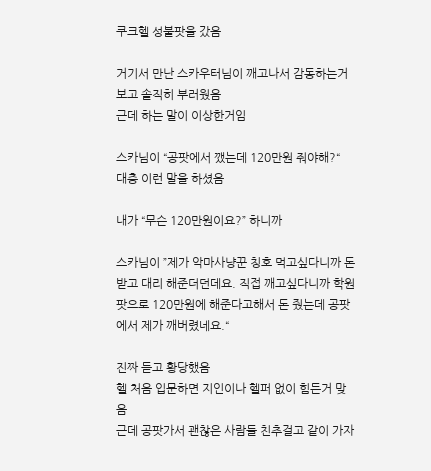쿠크헬 성불팟을 갔음

거기서 만난 스카우터님이 깨고나서 감동하는거보고 솔직히 부러웠음
근데 하는 말이 이상한거임

스카님이 “공팟에서 깼는데 120만원 줘야해?“
대충 이런 말을 하셨음

내가 “무슨 120만원이요?” 하니까

스카님이 ”제가 악마사냥꾼 칭호 먹고싶다니까 돈받고 대리 해준더던데요. 직접 깨고싶다니까 학원팟으로 120만원에 해준다고해서 돈 줬는데 공팟에서 제가 깨버렸네요.“

진짜 듣고 황당했음
헬 처음 입문하면 지인이나 헬퍼 없이 힘든거 맞음
근데 공팟가서 괜찮은 사람들 친추걸고 같이 가자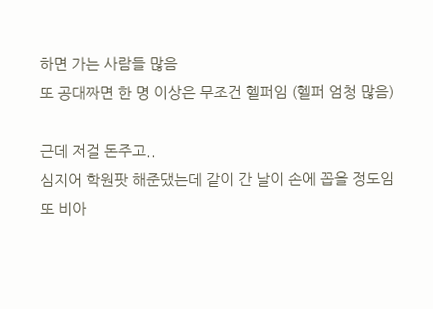하면 가는 사람들 많음
또 공대짜면 한 명 이상은 무조건 헬퍼임 (헬퍼 엄청 많음)

근데 저걸 돈주고..
심지어 학원팟 해준댔는데 같이 간 날이 손에 꼽을 정도임
또 비아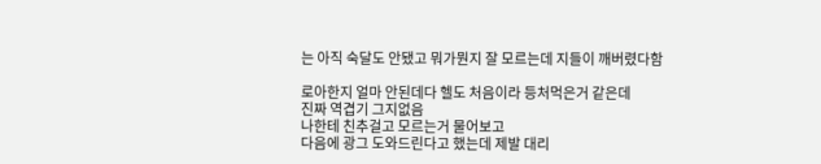는 아직 숙달도 안됐고 뭐가뭔지 잘 모르는데 지들이 깨버렸다함

로아한지 얼마 안된데다 헬도 처음이라 등처먹은거 같은데
진짜 역겹기 그지없음
나한테 친추걸고 모르는거 물어보고
다음에 광그 도와드린다고 했는데 제발 대리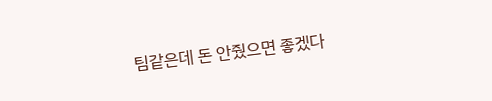팀같은데 돈 안줬으면 좋겠다